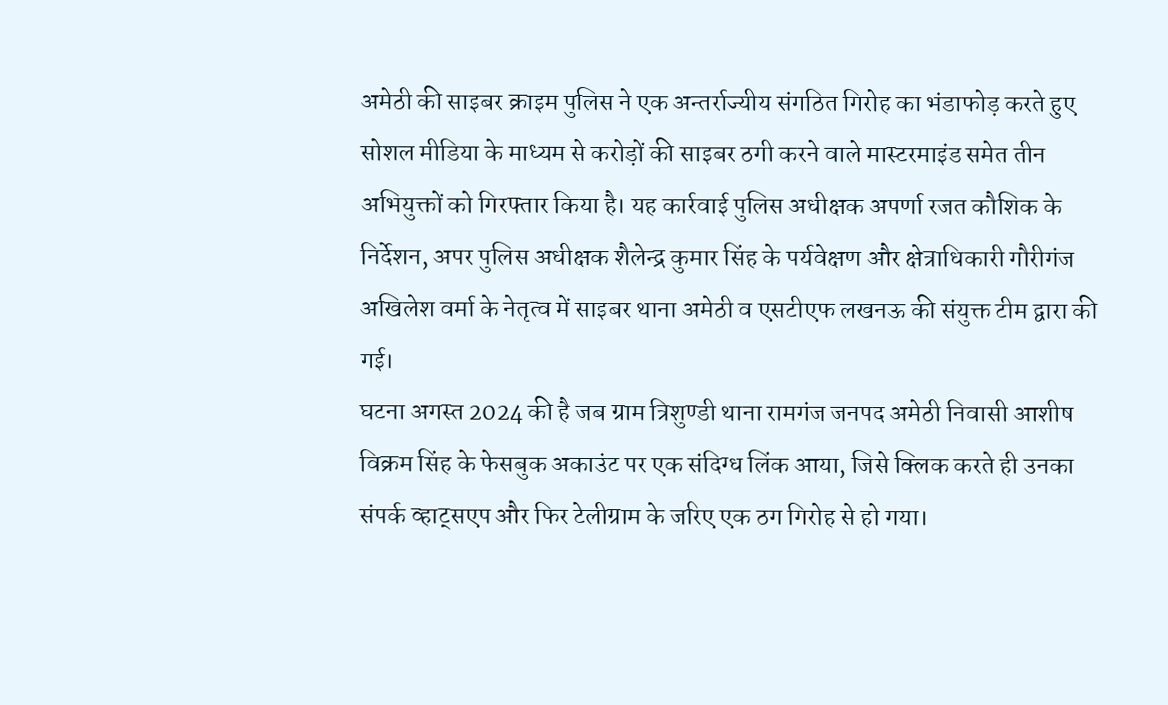अमेठी की साइबर क्राइम पुलिस ने एक अन्तर्राज्यीय संगठित गिरोह का भंडाफोड़ करते हुए सोशल मीडिया के माध्यम से करोड़ों की साइबर ठगी करने वाले मास्टरमाइंड समेत तीन अभियुक्तों को गिरफ्तार किया है। यह कार्रवाई पुलिस अधीक्षक अपर्णा रजत कौशिक के निर्देशन, अपर पुलिस अधीक्षक शैलेन्द्र कुमार सिंह के पर्यवेक्षण और क्षेत्राधिकारी गौरीगंज अखिलेश वर्मा के नेतृत्व में साइबर थाना अमेठी व एसटीएफ लखनऊ की संयुक्त टीम द्वारा की गई।
घटना अगस्त 2024 की है जब ग्राम त्रिशुण्डी थाना रामगंज जनपद अमेठी निवासी आशीष विक्रम सिंह के फेसबुक अकाउंट पर एक संदिग्ध लिंक आया, जिसे क्लिक करते ही उनका संपर्क व्हाट्सएप और फिर टेलीग्राम के जरिए एक ठग गिरोह से हो गया।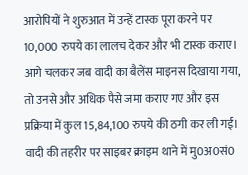आरोपियों ने शुरुआत में उन्हें टास्क पूरा करने पर 10,000 रुपये का लालच देकर और भी टास्क कराए। आगे चलकर जब वादी का बैलेंस माइनस दिखाया गया, तो उनसे और अधिक पैसे जमा कराए गए और इस प्रक्रिया में कुल 15,84,100 रुपये की ठगी कर ली गई।
वादी की तहरीर पर साइबर क्राइम थाने में मु0अ0सं0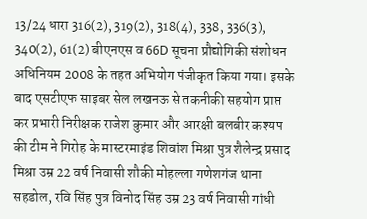13/24 धारा 316(2), 319(2), 318(4), 338, 336(3), 340(2), 61(2) बीएनएस व 66D सूचना प्रौद्योगिकी संशोधन अधिनियम 2008 के तहत अभियोग पंजीकृत किया गया। इसके बाद एसटीएफ साइबर सेल लखनऊ से तकनीकी सहयोग प्राप्त कर प्रभारी निरीक्षक राजेश कुमार और आरक्षी बलबीर कश्यप की टीम ने गिरोह के मास्टरमाइंड शिवांश मिश्रा पुत्र शैलेन्द्र प्रसाद मिश्रा उम्र 22 वर्ष निवासी शौकी मोहल्ला गणेशगंज थाना सहडोल, रवि सिंह पुत्र विनोद सिंह उम्र 23 वर्ष निवासी गांधी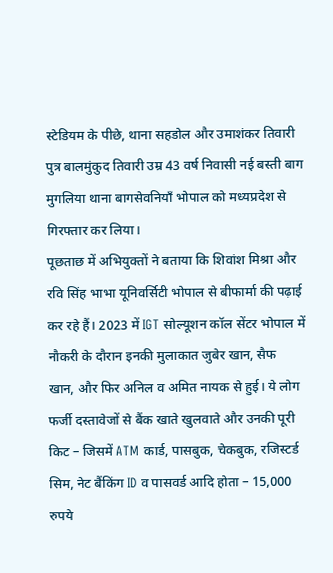स्टेडियम के पीछे, थाना सहडोल और उमाशंकर तिवारी पुत्र बालमुंकुद तिवारी उम्र 43 वर्ष निवासी नई बस्ती बाग मुगलिया थाना बागसेवनियाँ भोपाल को मध्यप्रदेश से गिरफ्तार कर लिया।
पूछताछ में अभियुक्तों ने बताया कि शिवांश मिश्रा और रवि सिंह भाभा यूनिवर्सिटी भोपाल से बीफार्मा की पढ़ाई कर रहे हैं। 2023 में IGT सोल्यूशन कॉल सेंटर भोपाल में नौकरी के दौरान इनकी मुलाकात जुबेर खान, सैफ खान, और फिर अनिल व अमित नायक से हुई। ये लोग फर्जी दस्तावेजों से बैंक खाते खुलवाते और उनकी पूरी किट – जिसमें ATM कार्ड, पासबुक, चेकबुक, रजिस्टर्ड सिम, नेट बैंकिंग ID व पासवर्ड आदि होता – 15,000 रुपये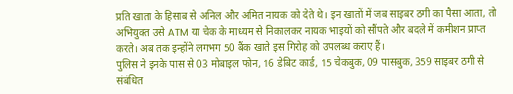प्रति खाता के हिसाब से अनिल और अमित नायक को देते थे। इन खातों में जब साइबर ठगी का पैसा आता, तो अभियुक्त उसे ATM या चेक के माध्यम से निकालकर नायक भाइयों को सौंपते और बदले में कमीशन प्राप्त करते। अब तक इन्होंने लगभग 50 बैंक खाते इस गिरोह को उपलब्ध कराए हैं।
पुलिस ने इनके पास से 03 मोबाइल फोन, 16 डेबिट कार्ड, 15 चेकबुक, 09 पासबुक, 359 साइबर ठगी से संबंधित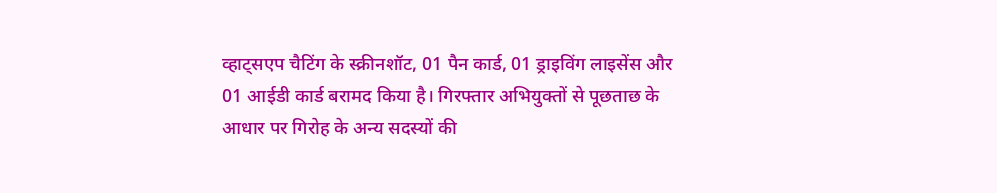व्हाट्सएप चैटिंग के स्क्रीनशॉट, 01 पैन कार्ड, 01 ड्राइविंग लाइसेंस और 01 आईडी कार्ड बरामद किया है। गिरफ्तार अभियुक्तों से पूछताछ के आधार पर गिरोह के अन्य सदस्यों की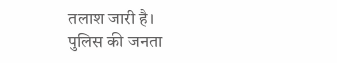तलाश जारी है।
पुलिस की जनता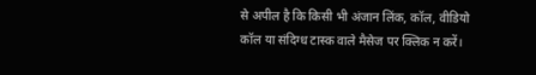से अपील है कि किसी भी अंजान लिंक, कॉल, वीडियो कॉल या संदिग्ध टास्क वाले मैसेज पर क्लिक न करें।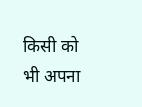किसी को भी अपना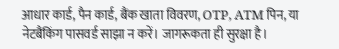आधार कार्ड, पैन कार्ड, बैंक खाता विवरण, OTP, ATM पिन, या नेटबैंकिंग पासवर्ड साझा न करें। जागरूकता ही सुरक्षा है।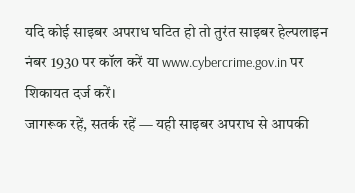यदि कोई साइबर अपराध घटित हो तो तुरंत साइबर हेल्पलाइन नंबर 1930 पर कॉल करें या www.cybercrime.gov.in पर शिकायत दर्ज करें।
जागरूक रहें, सतर्क रहें — यही साइबर अपराध से आपकी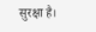सुरक्षा है।